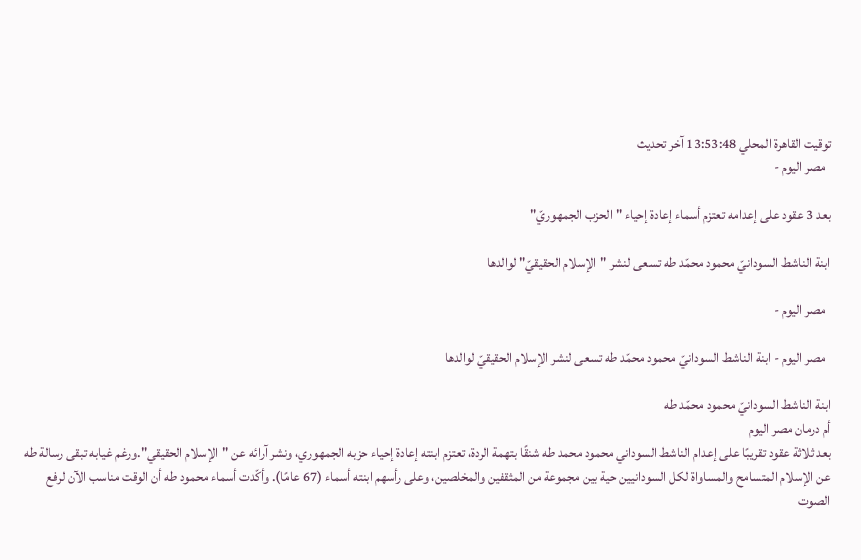توقيت القاهرة المحلي 13:53:48 آخر تحديث
  مصر اليوم -

بعد 3 عقود على إعدامه تعتزم أسماء إعادة إحياء "الحزب الجمهوريّ"

ابنة الناشط السودانيّ محمود محمّد طه تسعى لنشر "الإسلام الحقيقيّ" لوالدها

  مصر اليوم -

  مصر اليوم - ابنة الناشط السودانيّ محمود محمّد طه تسعى لنشر الإسلام الحقيقيّ لوالدها

ابنة الناشط السودانيّ محمود محمّد طه
أم درمان مصر اليوم
بعد ثلاثة عقود تقريبًا على إعدام الناشط السوداني محمود محمد طه شنقًا بتهمة الردة، تعتزم ابنته إعادة إحياء حزبه الجمهوري، ونشر آرائه عن "الإسلام الحقيقي".ورغم غيابه تبقى رسالة طه عن الإسلام المتسامح والمساواة لكل السودانيين حية بين مجموعة من المثقفين والمخلصين، وعلى رأسهم ابنته أسماء (67 عامًا). وأكّدت أسماء محمود طه أن الوقت مناسب الآن لرفع الصوت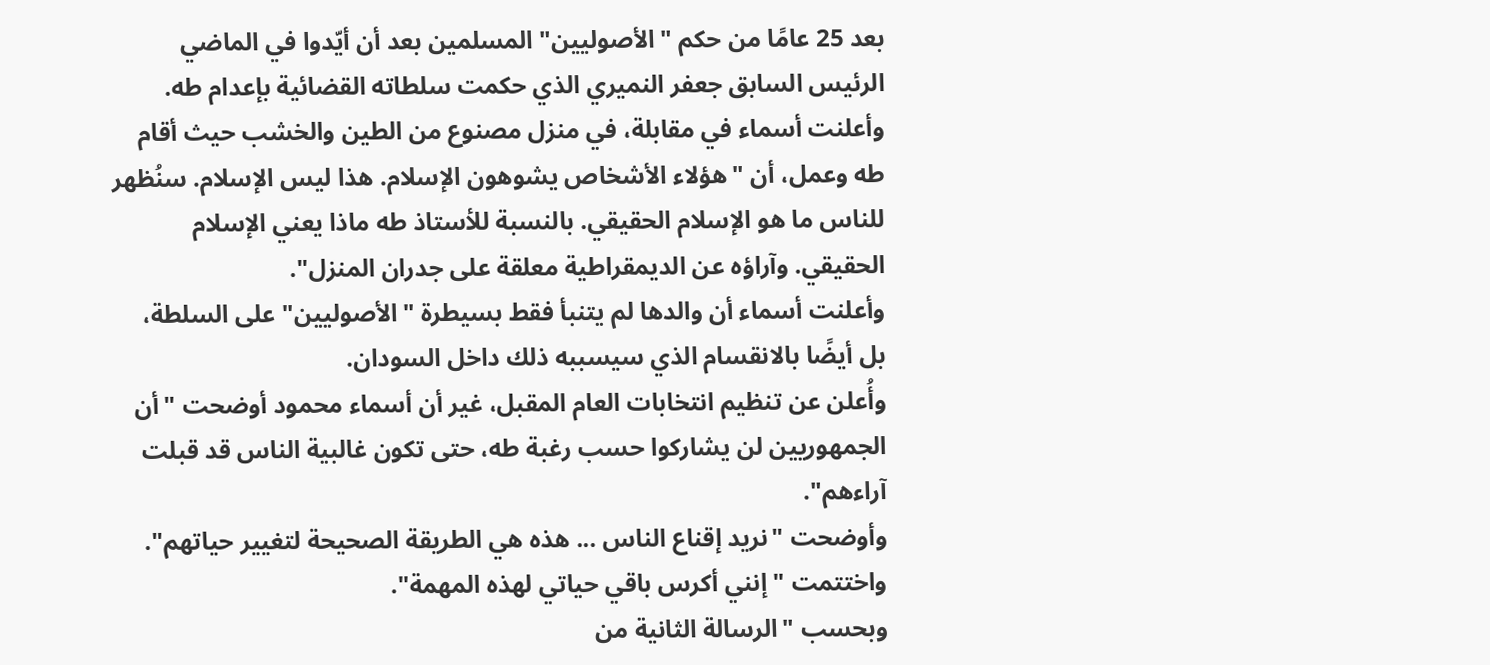بعد 25 عامًا من حكم "الأصوليين" المسلمين بعد أن أيّدوا في الماضي الرئيس السابق جعفر النميري الذي حكمت سلطاته القضائية بإعدام طه.
وأعلنت أسماء في مقابلة، في منزل مصنوع من الطين والخشب حيث أقام طه وعمل، أن "هؤلاء الأشخاص يشوهون الإسلام. هذا ليس الإسلام. سنُظهر للناس ما هو الإسلام الحقيقي. بالنسبة للأستاذ طه ماذا يعني الإسلام الحقيقي. وآراؤه عن الديمقراطية معلقة على جدران المنزل".
وأعلنت أسماء أن والدها لم يتنبأ فقط بسيطرة "الأصوليين" على السلطة، بل أيضًا بالانقسام الذي سيسببه ذلك داخل السودان.
وأُعلن عن تنظيم انتخابات العام المقبل، غير أن أسماء محمود أوضحت "أن الجمهوريين لن يشاركوا حسب رغبة طه، حتى تكون غالبية الناس قد قبلت آراءهم".
وأوضحت "نريد إقناع الناس ... هذه هي الطريقة الصحيحة لتغيير حياتهم".
واختتمت "إنني أكرس باقي حياتي لهذه المهمة".
وبحسب "الرسالة الثانية من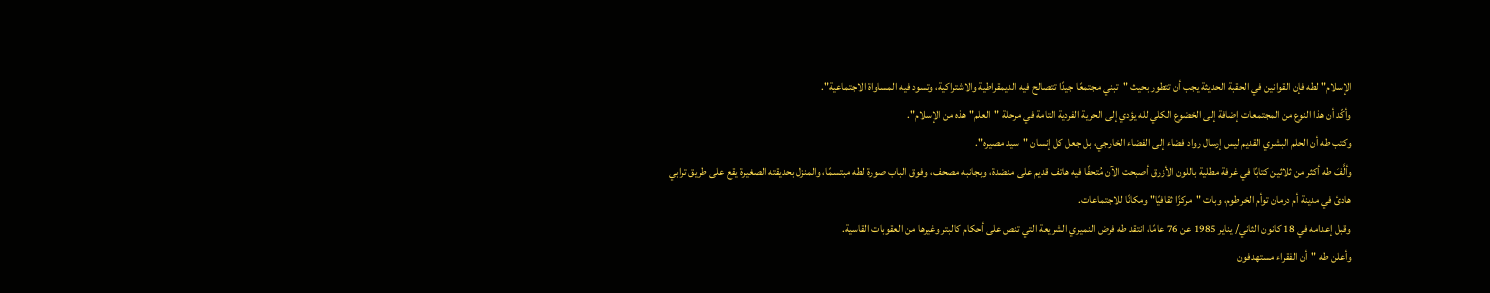الإسلام" لطه فإن القوانين في الحقبة الحديثة يجب أن تتطور بحيث "تبني مجتمعًا جيدًا تتصالح فيه الديمقراطية والاشتراكية، وتسود فيه المساواة الاجتماعية".
وأكّد أن هذا النوع من المجتمعات إضافة إلى الخضوع الكلي لله يؤدي إلى الحرية الفردية التامة في مرحلة "العلم" هذه من الإسلام".
وكتب طه أن الحلم البشري القديم ليس إرسال رواد فضاء إلى الفضاء الخارجي، بل جعل كل إنسان "سيد مصيره".
وألَّفَ طه أكثر من ثلاثين كتابًا في غرفة مطلية باللون الأزرق أصبحت الآن مُتحفًا فيه هاتف قديم على منضدة، وبجانبه مصحف، وفوق الباب صورة لطه مبتسمًا، والمنزل بحديقته الصغيرة يقع على طريق ترابي هادئ في مدينة أم درمان توأم الخرطوم، وبات "مركزًا ثقافيًا" ومكانًا للاجتماعات.
وقبل إعدامه في 18 كانون الثاني/ يناير 1985 عن 76 عامًا، انتقد طه فرض النميري الشريعة التي تنص على أحكام كالبتر وغيرها من العقوبات القاسية.
وأعلن طه "أن الفقراء مستهدفون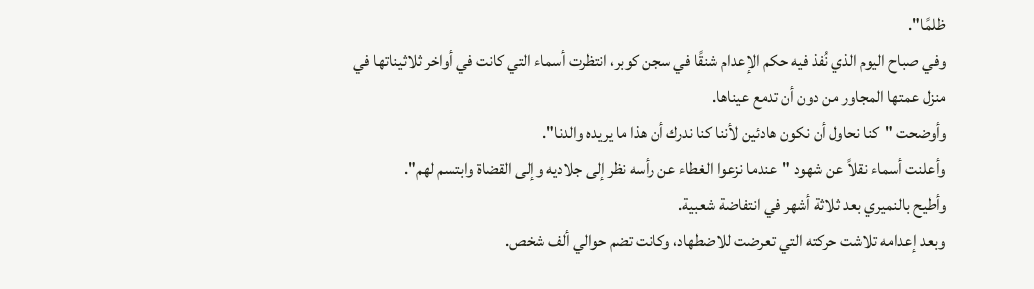ظلمًا".
وفي صباح اليوم الذي نُفذ فيه حكم الإعدام شنقًا في سجن كوبر، انتظرت أسماء التي كانت في أواخر ثلاثيناتها في منزل عمتها المجاور من دون أن تدمع عيناها.
وأوضحت "كنا نحاول أن نكون هادئين لأننا كنا ندرك أن هذا ما يريده والدنا".
وأعلنت أسماء نقلاً عن شهود "عندما نزعوا الغطاء عن رأسه نظر إلى جلاديه وإلى القضاة وابتسم لهم".
وأطيح بالنميري بعد ثلاثة أشهر في انتفاضة شعبية.
وبعد إعدامه تلاشت حركته التي تعرضت للاضطهاد، وكانت تضم حوالي ألف شخص.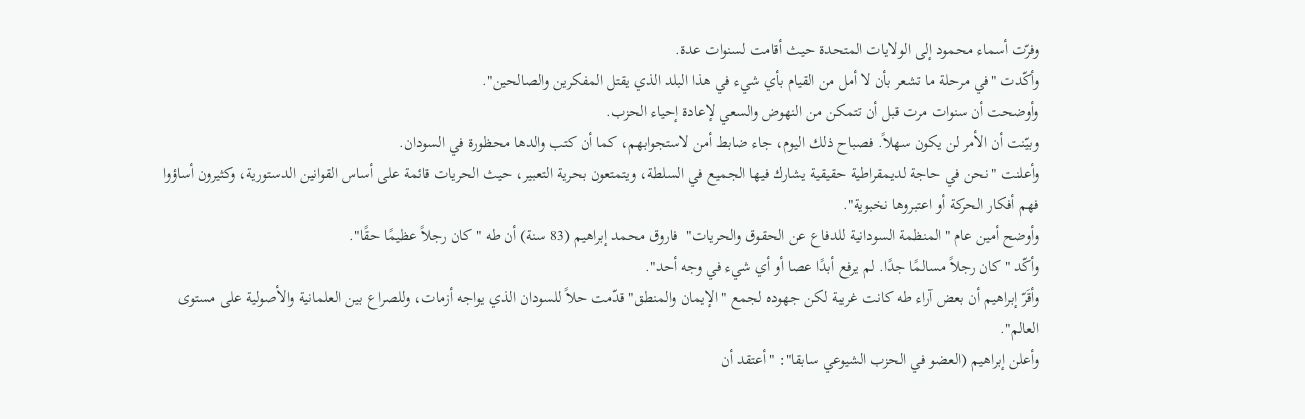وفرّت أسماء محمود إلى الولايات المتحدة حيث أقامت لسنوات عدة.
وأكّدت "في مرحلة ما تشعر بأن لا أمل من القيام بأي شيء في هذا البلد الذي يقتل المفكرين والصالحين".
وأوضحت أن سنوات مرت قبل أن تتمكن من النهوض والسعي لإعادة إحياء الحزب.
وبيّنت أن الأمر لن يكون سهلاً. فصباح ذلك اليوم، جاء ضابط أمن لاستجوابهم، كما أن كتب والدها محظورة في السودان.
وأعلنت "نحن في حاجة لديمقراطية حقيقية يشارك فيها الجميع في السلطة، ويتمتعون بحرية التعبير، حيث الحريات قائمة على أساس القوانين الدستورية، وكثيرون أساؤوا فهم أفكار الحركة أو اعتبروها نخبوية".
وأوضح أمين عام "المنظمة السودانية للدفاع عن الحقوق والحريات"  فاروق محمد إبراهيم (83 سنة) أن طه "كان رجلاً عظيمًا حقًا".
وأكّد "كان رجلاً مسالمًا جدًا. لم يرفع أبدًا عصا أو أي شيء في وجه أحد".
وأقَرّ إبراهيم أن بعض آراء طه كانت غريبة لكن جهوده لجمع "الإيمان والمنطق" قدّمت حلاً للسودان الذي يواجه أزمات، وللصراع بين العلمانية والأصولية على مستوى العالم".
وأعلن إبراهيم (العضو في الحزب الشيوعي سابقا": "أعتقد أن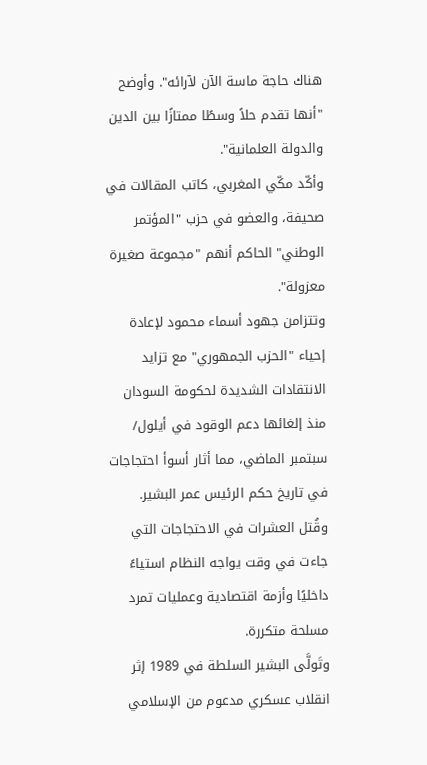هناك حاجة ماسة الآن لآرائه". وأوضح "أنها تقدم حلاً وسطًا ممتازًا بين الدين والدولة العلمانية".
وأكّد مكّي المغربي، كاتب المقالات في صحيفة، والعضو في حزب "المؤتمر الوطني" الحاكم أنهم "مجموعة صغيرة معزولة".
وتتزامن جهود أسماء محمود لإعادة إحياء "الحزب الجمهوري" مع تزايد الانتقادات الشديدة لحكومة السودان منذ إلغائها دعم الوقود في أيلول/ سبتمبر الماضي، مما أثار أسوأ احتجاجات في تاريخ حكم الرئيس عمر البشير.
وقُتل العشرات في الاحتجاجات التي جاءت في وقت يواجه النظام استياءً داخليًا وأزمة اقتصادية وعمليات تمرد مسلحة متكررة.
وتَولَّى البشير السلطة في 1989 إثر انقلاب عسكري مدعوم من الإسلامي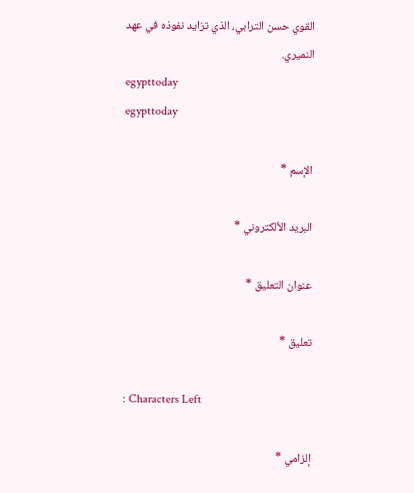القوي حسن الترابي، الذي تزايد نفوذه في عهد النميري.
egypttoday
egypttoday

الإسم *

البريد الألكتروني *

عنوان التعليق *

تعليق *

: Characters Left

إلزامي *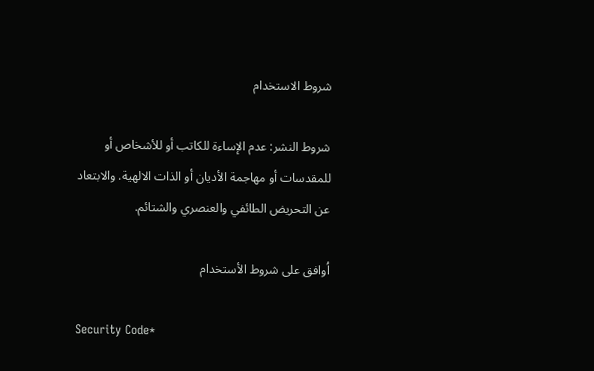شروط الاستخدام

شروط النشر: عدم الإساءة للكاتب أو للأشخاص أو للمقدسات أو مهاجمة الأديان أو الذات الالهية. والابتعاد عن التحريض الطائفي والعنصري والشتائم.

اُوافق على شروط الأستخدام

Security Code*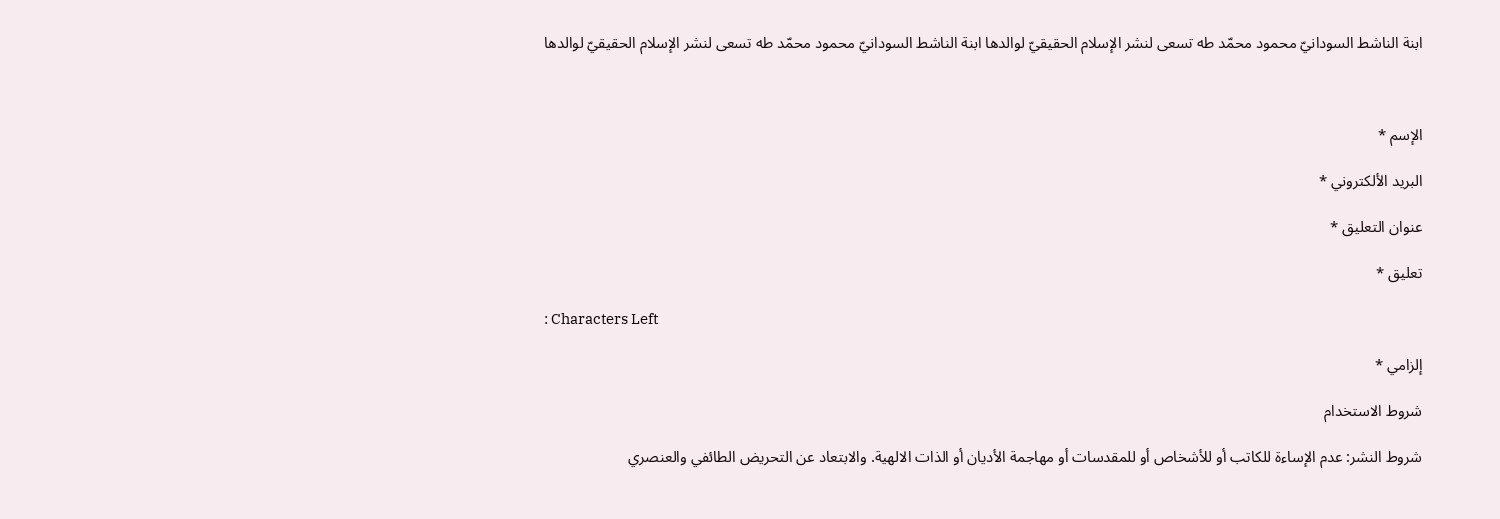ابنة الناشط السودانيّ محمود محمّد طه تسعى لنشر الإسلام الحقيقيّ لوالدها ابنة الناشط السودانيّ محمود محمّد طه تسعى لنشر الإسلام الحقيقيّ لوالدها



الإسم *

البريد الألكتروني *

عنوان التعليق *

تعليق *

: Characters Left

إلزامي *

شروط الاستخدام

شروط النشر: عدم الإساءة للكاتب أو للأشخاص أو للمقدسات أو مهاجمة الأديان أو الذات الالهية. والابتعاد عن التحريض الطائفي والعنصري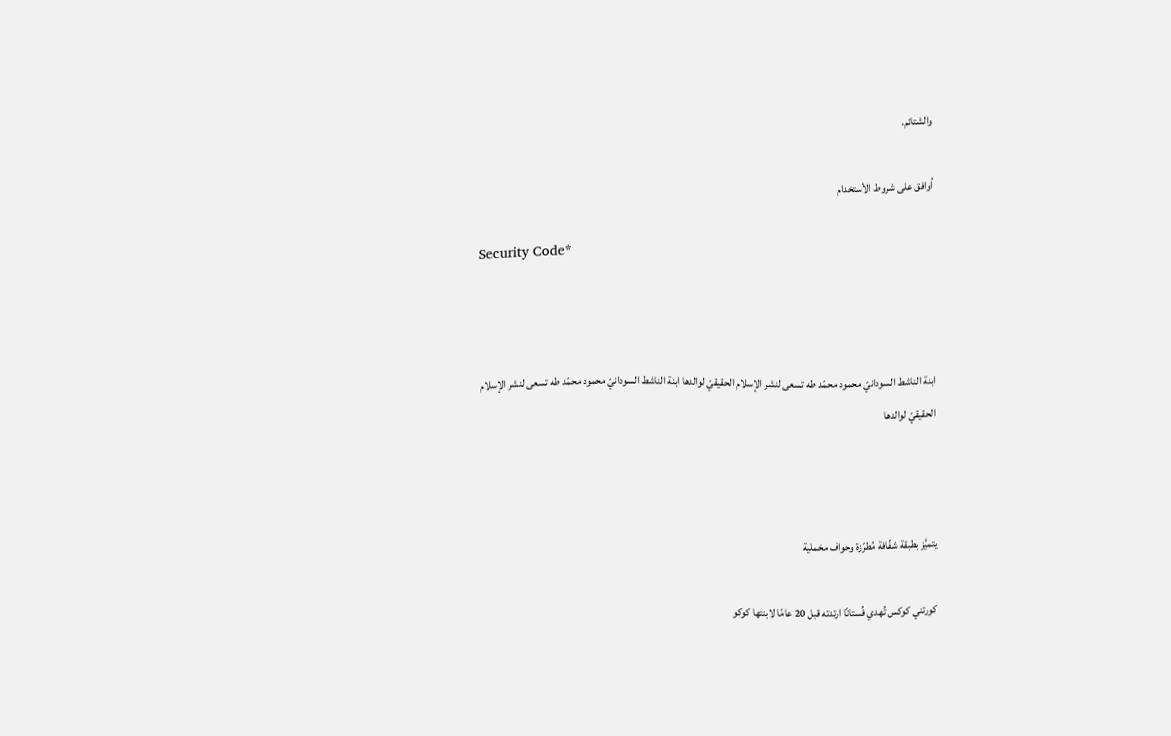والشتائم.

اُوافق على شروط الأستخدام

Security Code*



ابنة الناشط السودانيّ محمود محمّد طه تسعى لنشر الإسلام الحقيقيّ لوالدها ابنة الناشط السودانيّ محمود محمّد طه تسعى لنشر الإسلام الحقيقيّ لوالدها



يتميَّز بطبقة شفّافة مُطرّزة وحواف مخملية

كورتني كوكس تُهدي فُستانًا ارتدته قبل 20 عامًا لابنتها كوكو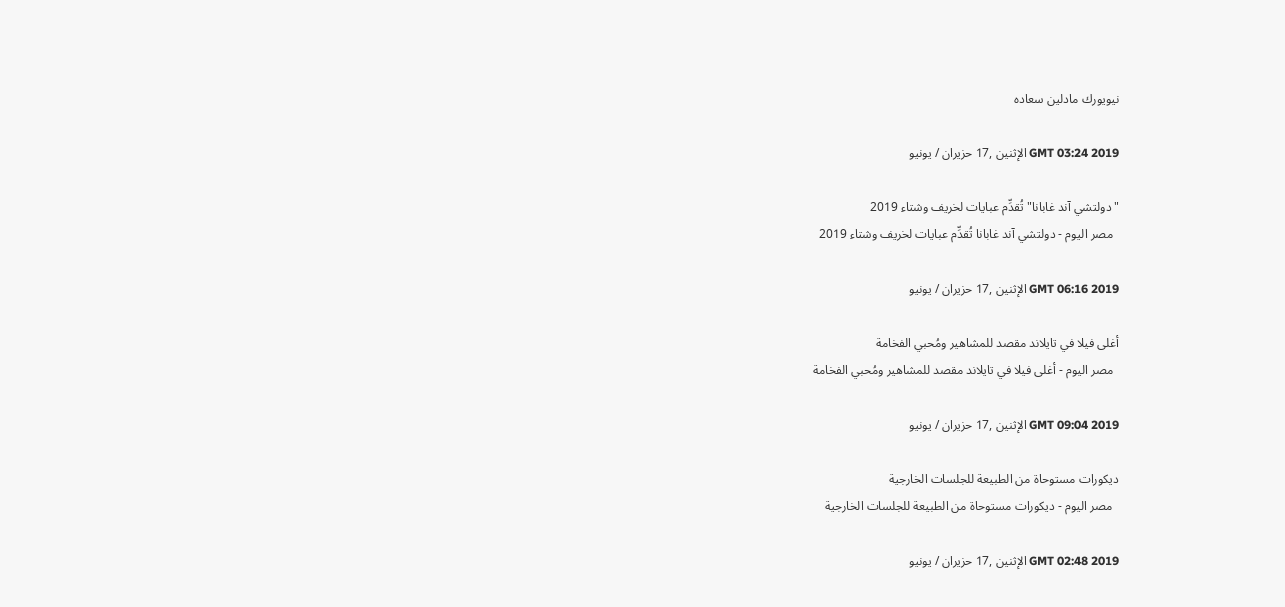نيويورك مادلين سعاده

GMT 03:24 2019 الإثنين ,17 حزيران / يونيو

"دولتشي آند غابانا" تُقدِّم عبايات لخريف وشتاء 2019
  مصر اليوم - دولتشي آند غابانا تُقدِّم عبايات لخريف وشتاء 2019

GMT 06:16 2019 الإثنين ,17 حزيران / يونيو

أغلى فيلا في تايلاند مقصد للمشاهير ومُحبي الفخامة
  مصر اليوم - أغلى فيلا في تايلاند مقصد للمشاهير ومُحبي الفخامة

GMT 09:04 2019 الإثنين ,17 حزيران / يونيو

ديكورات مستوحاة من الطبيعة للجلسات الخارجية
  مصر اليوم - ديكورات مستوحاة من الطبيعة للجلسات الخارجية

GMT 02:48 2019 الإثنين ,17 حزيران / يونيو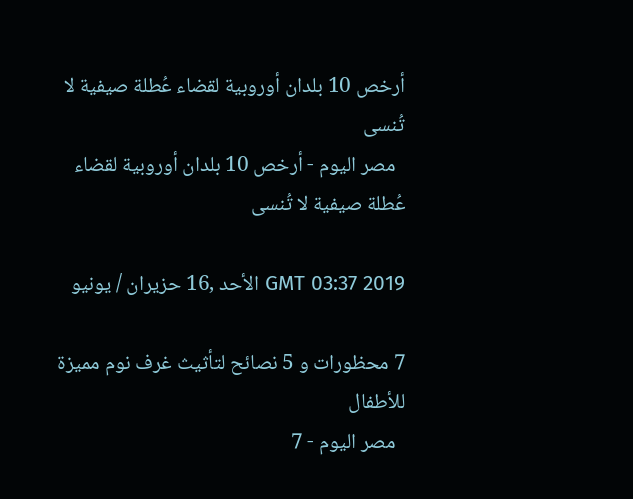أرخص 10 بلدان أوروبية لقضاء عُطلة صيفية لا تُنسى
  مصر اليوم - أرخص 10 بلدان أوروبية لقضاء عُطلة صيفية لا تُنسى

GMT 03:37 2019 الأحد ,16 حزيران / يونيو

7 محظورات و 5 نصائح لتأثيث غرف نوم مميزة للأطفال
  مصر اليوم - 7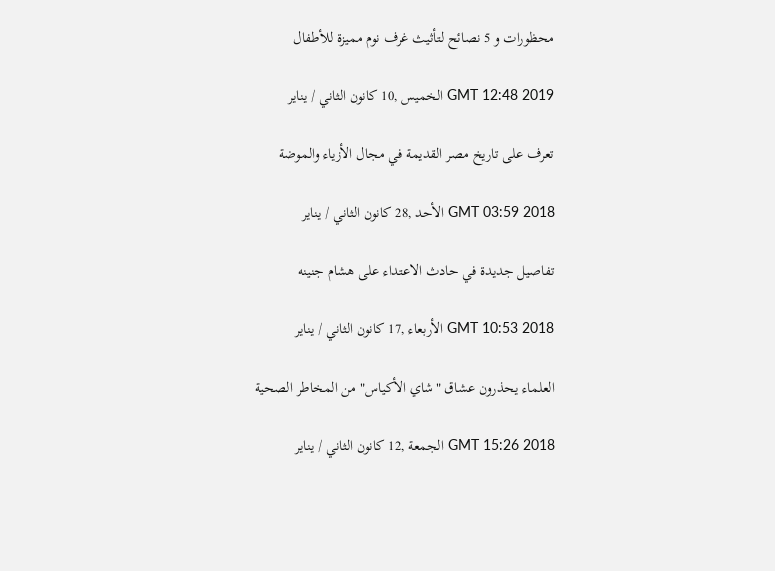محظورات و 5 نصائح لتأثيث غرف نوم مميزة للأطفال

GMT 12:48 2019 الخميس ,10 كانون الثاني / يناير

تعرف على تاريخ مصر القديمة في مجال الأزياء والموضة

GMT 03:59 2018 الأحد ,28 كانون الثاني / يناير

تفاصيل جديدة في حادث الاعتداء على هشام جنينه

GMT 10:53 2018 الأربعاء ,17 كانون الثاني / يناير

العلماء يحذرون عشاق "شاي الأكياس" من المخاطر الصحية

GMT 15:26 2018 الجمعة ,12 كانون الثاني / يناير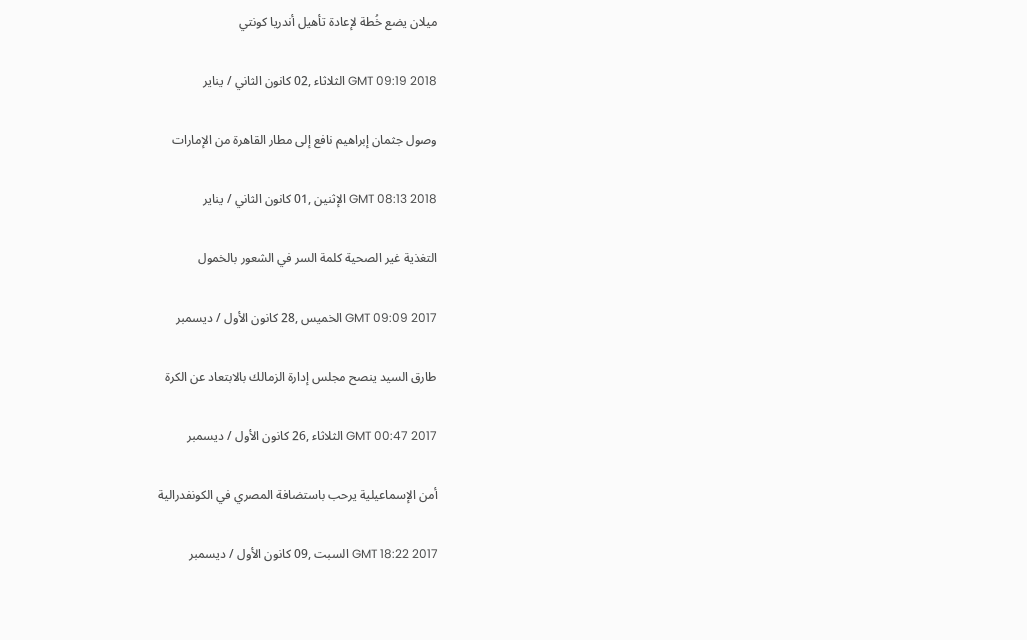ميلان يضع خُطة لإعادة تأهيل أندريا كونتي

GMT 09:19 2018 الثلاثاء ,02 كانون الثاني / يناير

وصول جثمان إبراهيم نافع إلى مطار القاهرة من الإمارات

GMT 08:13 2018 الإثنين ,01 كانون الثاني / يناير

التغذية غير الصحية كلمة السر في الشعور بالخمول

GMT 09:09 2017 الخميس ,28 كانون الأول / ديسمبر

طارق السيد ينصح مجلس إدارة الزمالك بالابتعاد عن الكرة

GMT 00:47 2017 الثلاثاء ,26 كانون الأول / ديسمبر

أمن الإسماعيلية يرحب باستضافة المصري في الكونفدرالية

GMT 18:22 2017 السبت ,09 كانون الأول / ديسمبر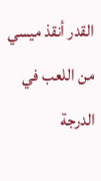القدر أنقذ ميسي من اللعب في الدرجة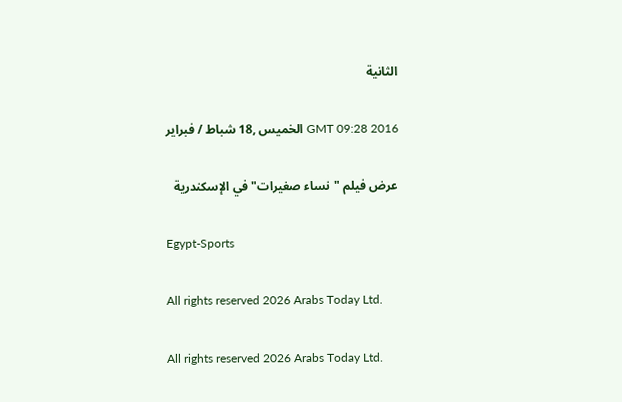الثانية

GMT 09:28 2016 الخميس ,18 شباط / فبراير

عرض فيلم "نساء صغيرات" في الإسكندرية

Egypt-Sports

All rights reserved 2026 Arabs Today Ltd.

All rights reserved 2026 Arabs Today Ltd.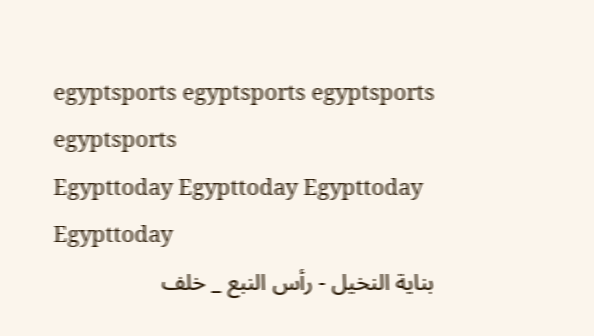egyptsports egyptsports egyptsports egyptsports
Egypttoday Egypttoday Egypttoday
Egypttoday
بناية النخيل - رأس النبع _ خلف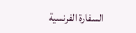السفارة الفرنسية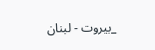_بيروت - لبنان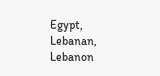Egypt, Lebanan, Lebanon